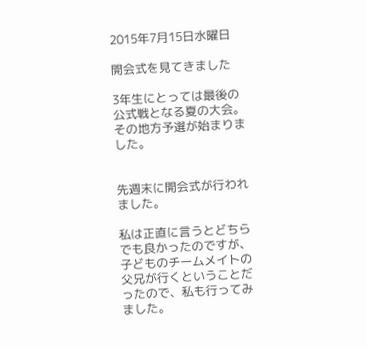2015年7月15日水曜日

開会式を見てきました

3年生にとっては最後の公式戦となる夏の大会。
その地方予選が始まりました。


先週末に開会式が行われました。

私は正直に言うとどちらでも良かったのですが、子どものチームメイトの父兄が行くということだったので、私も行ってみました。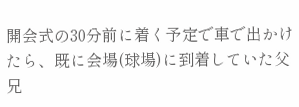開会式の30分前に着く予定で車で出かけたら、既に会場(球場)に到着していた父兄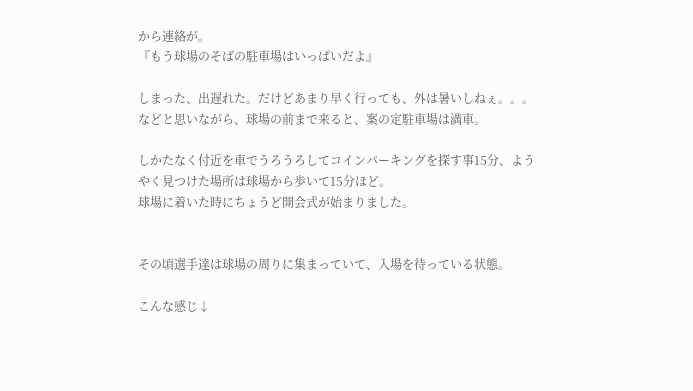から連絡が。
『もう球場のそばの駐車場はいっぱいだよ』

しまった、出遅れた。だけどあまり早く行っても、外は暑いしねぇ。。。などと思いながら、球場の前まで来ると、案の定駐車場は満車。

しかたなく付近を車でうろうろしてコインパーキングを探す事15分、ようやく見つけた場所は球場から歩いて15分ほど。
球場に着いた時にちょうど開会式が始まりました。


その頃選手達は球場の周りに集まっていて、入場を待っている状態。

こんな感じ↓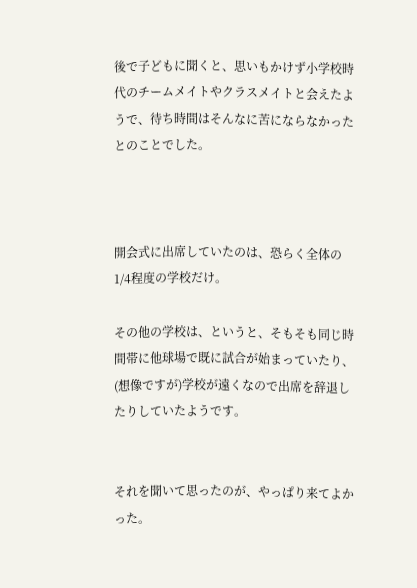後で子どもに聞くと、思いもかけず小学校時代のチームメイトやクラスメイトと会えたようで、待ち時間はそんなに苦にならなかったとのことでした。



開会式に出席していたのは、恐らく全体の1/4程度の学校だけ。

その他の学校は、というと、そもそも同じ時間帯に他球場で既に試合が始まっていたり、(想像ですが)学校が遠くなので出席を辞退したりしていたようです。


それを聞いて思ったのが、やっぱり来てよかった。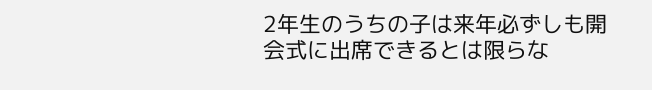2年生のうちの子は来年必ずしも開会式に出席できるとは限らな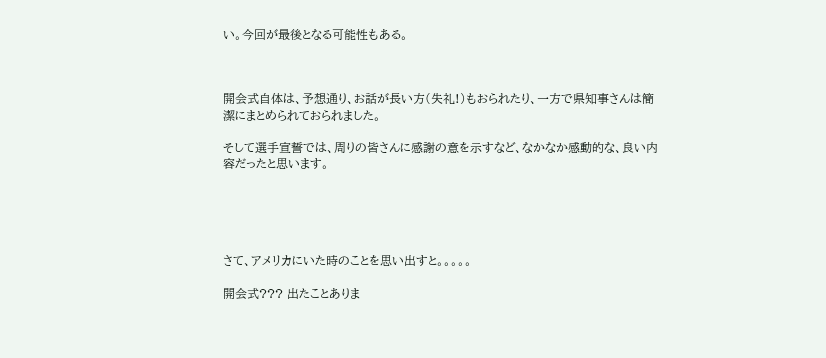い。今回が最後となる可能性もある。



開会式自体は、予想通り、お話が長い方(失礼!)もおられたり、一方で県知事さんは簡潔にまとめられておられました。

そして選手宣誓では、周りの皆さんに感謝の意を示すなど、なかなか感動的な、良い内容だったと思います。





さて、アメリカにいた時のことを思い出すと。。。。。

開会式??? 出たことありま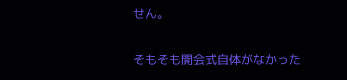せん。

そもそも開会式自体がなかった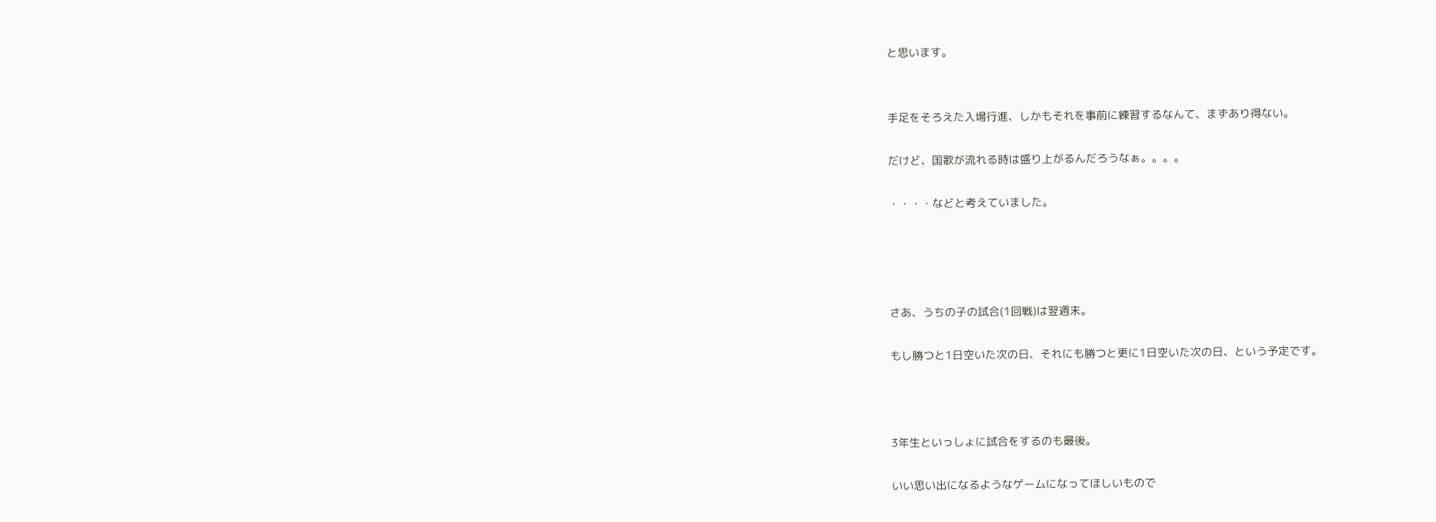と思います。


手足をそろえた入場行進、しかもそれを事前に練習するなんて、まずあり得ない。

だけど、国歌が流れる時は盛り上がるんだろうなぁ。。。。

・・・・などと考えていました。




さあ、うちの子の試合(1回戦)は翌週末。

もし勝つと1日空いた次の日、それにも勝つと更に1日空いた次の日、という予定です。



3年生といっしょに試合をするのも最後。

いい思い出になるようなゲームになってほしいもので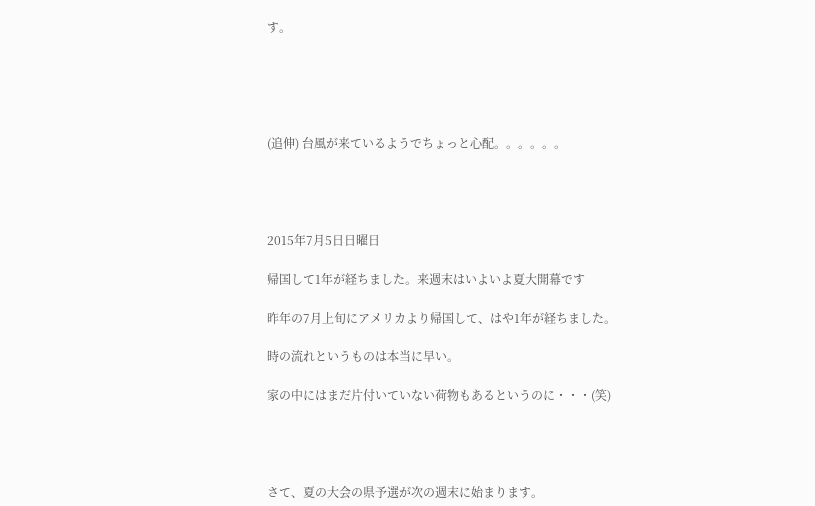す。





(追伸) 台風が来ているようでちょっと心配。。。。。。




2015年7月5日日曜日

帰国して1年が経ちました。来週末はいよいよ夏大開幕です

昨年の7月上旬にアメリカより帰国して、はや1年が経ちました。

時の流れというものは本当に早い。

家の中にはまだ片付いていない荷物もあるというのに・・・(笑)




さて、夏の大会の県予選が次の週末に始まります。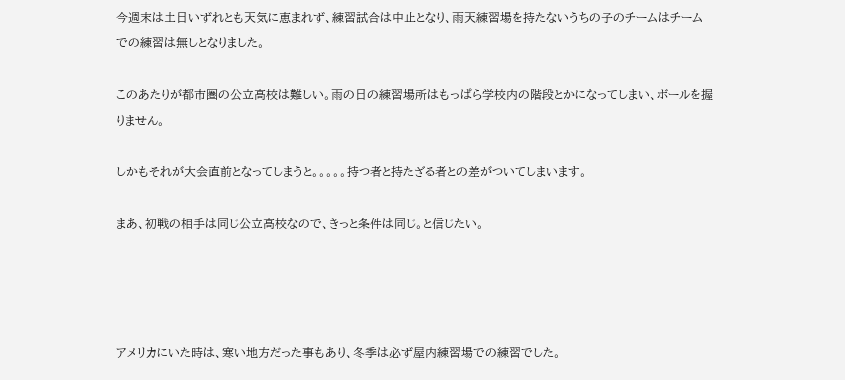今週末は土日いずれとも天気に恵まれず、練習試合は中止となり、雨天練習場を持たないうちの子のチームはチームでの練習は無しとなりました。

このあたりが都市圏の公立高校は難しい。雨の日の練習場所はもっぱら学校内の階段とかになってしまい、ボールを握りません。

しかもそれが大会直前となってしまうと。。。。。持つ者と持たざる者との差がついてしまいます。

まあ、初戦の相手は同じ公立高校なので、きっと条件は同じ。と信じたい。




アメリカにいた時は、寒い地方だった事もあり、冬季は必ず屋内練習場での練習でした。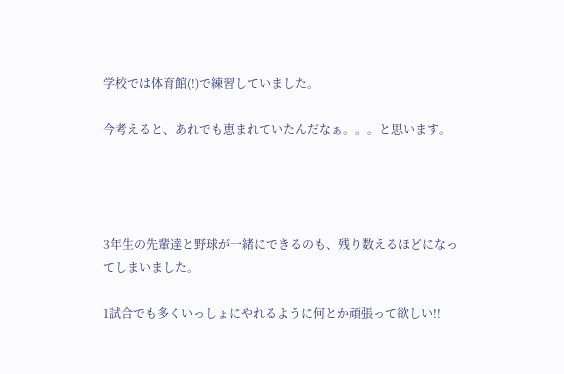学校では体育館(!)で練習していました。

今考えると、あれでも恵まれていたんだなぁ。。。と思います。




3年生の先輩達と野球が一緒にできるのも、残り数えるほどになってしまいました。

1試合でも多くいっしょにやれるように何とか頑張って欲しい!!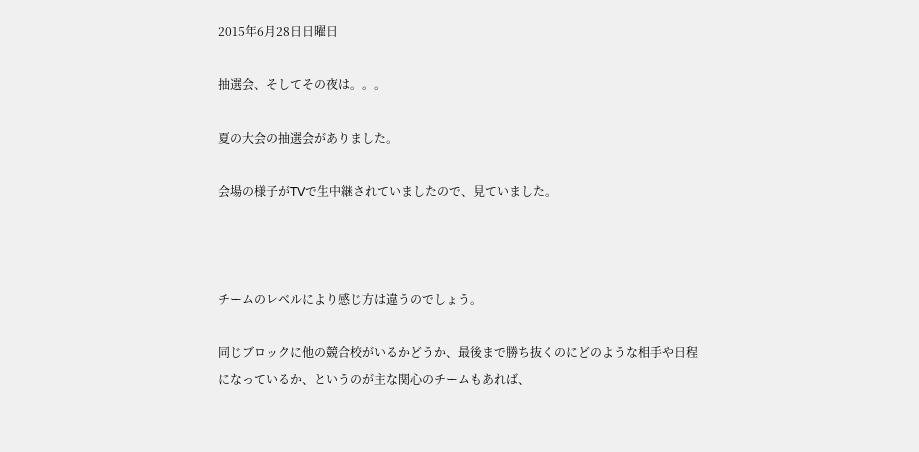2015年6月28日日曜日

抽選会、そしてその夜は。。。

夏の大会の抽選会がありました。

会場の様子がTVで生中継されていましたので、見ていました。



チームのレベルにより感じ方は違うのでしょう。

同じブロックに他の競合校がいるかどうか、最後まで勝ち抜くのにどのような相手や日程になっているか、というのが主な関心のチームもあれば、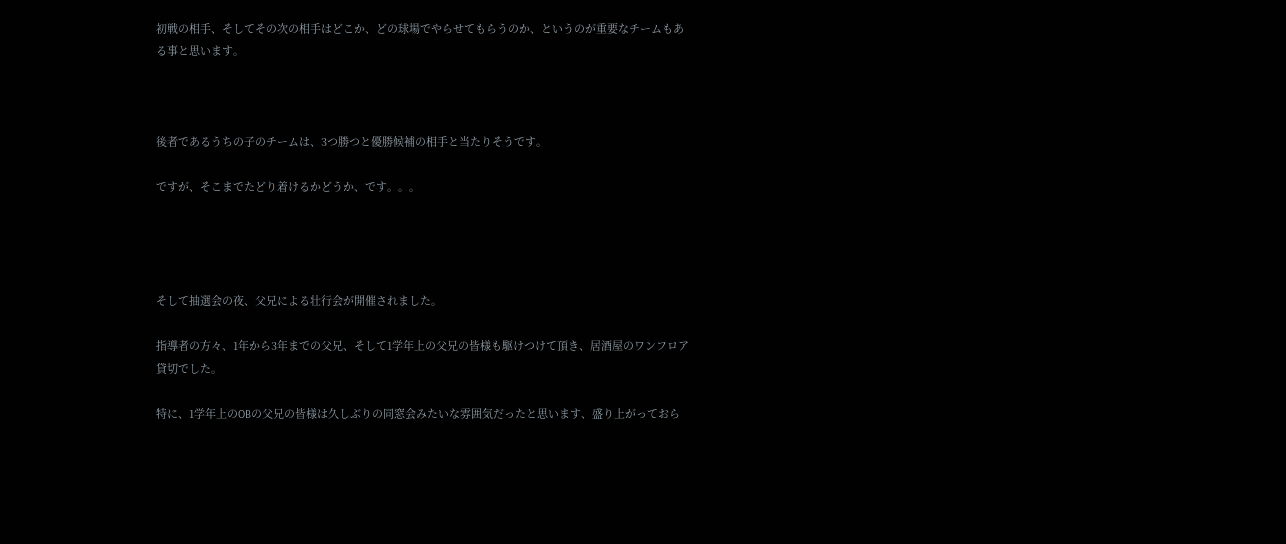初戦の相手、そしてその次の相手はどこか、どの球場でやらせてもらうのか、というのが重要なチームもある事と思います。



後者であるうちの子のチームは、3つ勝つと優勝候補の相手と当たりそうです。

ですが、そこまでたどり着けるかどうか、です。。。




そして抽選会の夜、父兄による壮行会が開催されました。

指導者の方々、1年から3年までの父兄、そして1学年上の父兄の皆様も駆けつけて頂き、居酒屋のワンフロア貸切でした。

特に、1学年上のOBの父兄の皆様は久しぶりの同窓会みたいな雰囲気だったと思います、盛り上がっておら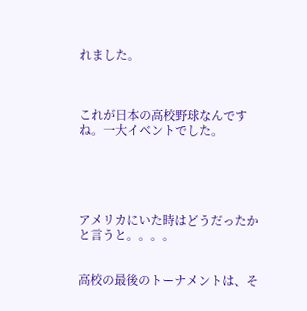れました。



これが日本の高校野球なんですね。一大イベントでした。





アメリカにいた時はどうだったかと言うと。。。。


高校の最後のトーナメントは、そ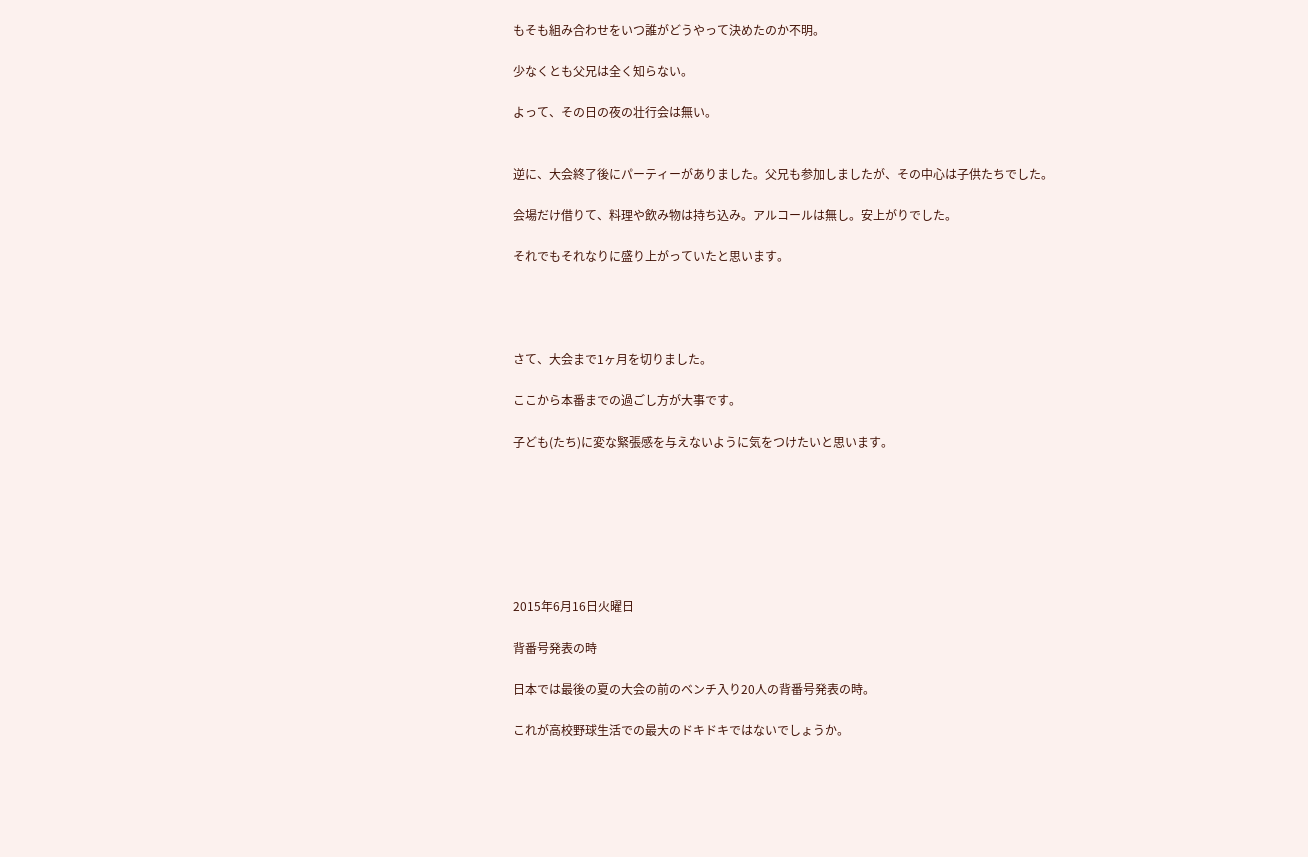もそも組み合わせをいつ誰がどうやって決めたのか不明。

少なくとも父兄は全く知らない。

よって、その日の夜の壮行会は無い。


逆に、大会終了後にパーティーがありました。父兄も参加しましたが、その中心は子供たちでした。

会場だけ借りて、料理や飲み物は持ち込み。アルコールは無し。安上がりでした。

それでもそれなりに盛り上がっていたと思います。




さて、大会まで1ヶ月を切りました。

ここから本番までの過ごし方が大事です。

子ども(たち)に変な緊張感を与えないように気をつけたいと思います。







2015年6月16日火曜日

背番号発表の時

日本では最後の夏の大会の前のベンチ入り20人の背番号発表の時。

これが高校野球生活での最大のドキドキではないでしょうか。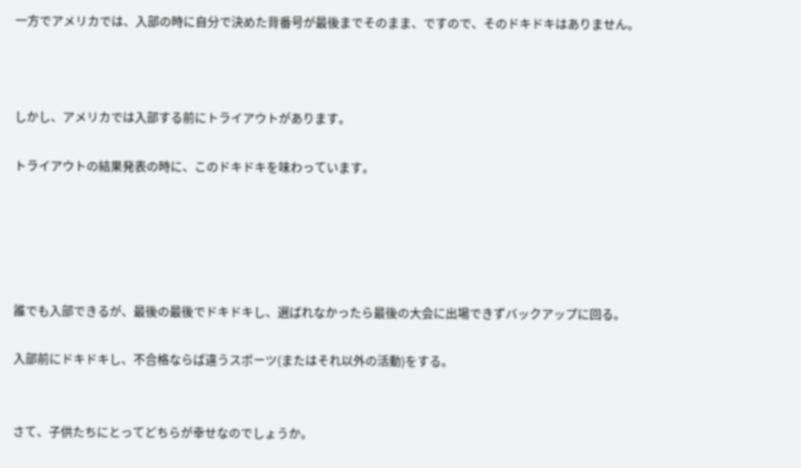一方でアメリカでは、入部の時に自分で決めた背番号が最後までそのまま、ですので、そのドキドキはありません。



しかし、アメリカでは入部する前にトライアウトがあります。

トライアウトの結果発表の時に、このドキドキを味わっています。





誰でも入部できるが、最後の最後でドキドキし、選ばれなかったら最後の大会に出場できずバックアップに回る。

入部前にドキドキし、不合格ならば違うスポーツ(またはそれ以外の活動)をする。


さて、子供たちにとってどちらが幸せなのでしょうか。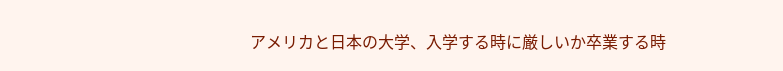アメリカと日本の大学、入学する時に厳しいか卒業する時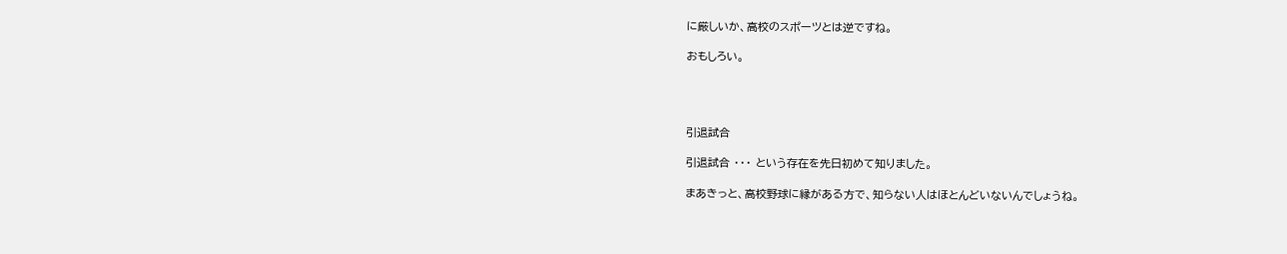に厳しいか、高校のスポーツとは逆ですね。

おもしろい。




引退試合

引退試合 ・・・ という存在を先日初めて知りました。

まあきっと、高校野球に縁がある方で、知らない人はほとんどいないんでしょうね。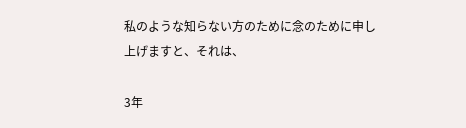私のような知らない方のために念のために申し上げますと、それは、

3年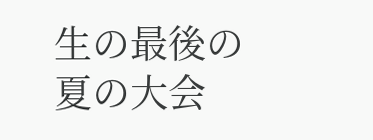生の最後の夏の大会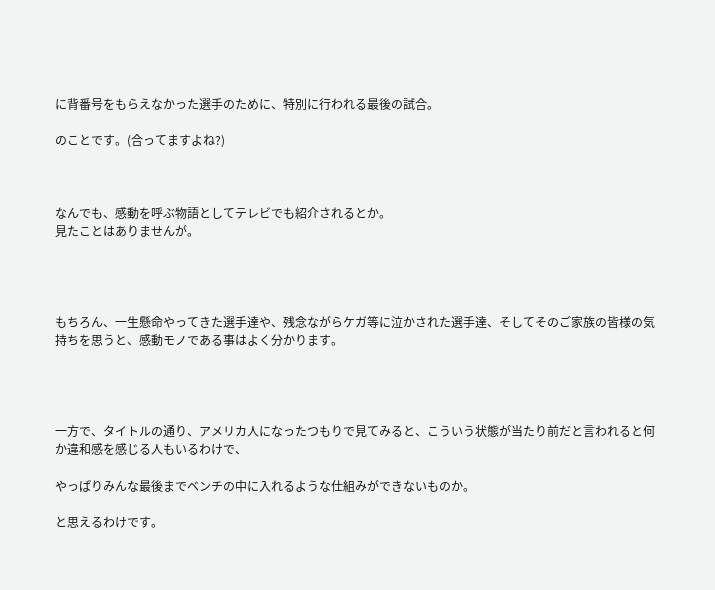に背番号をもらえなかった選手のために、特別に行われる最後の試合。

のことです。(合ってますよね?)



なんでも、感動を呼ぶ物語としてテレビでも紹介されるとか。
見たことはありませんが。




もちろん、一生懸命やってきた選手達や、残念ながらケガ等に泣かされた選手達、そしてそのご家族の皆様の気持ちを思うと、感動モノである事はよく分かります。




一方で、タイトルの通り、アメリカ人になったつもりで見てみると、こういう状態が当たり前だと言われると何か違和感を感じる人もいるわけで、

やっぱりみんな最後までベンチの中に入れるような仕組みができないものか。

と思えるわけです。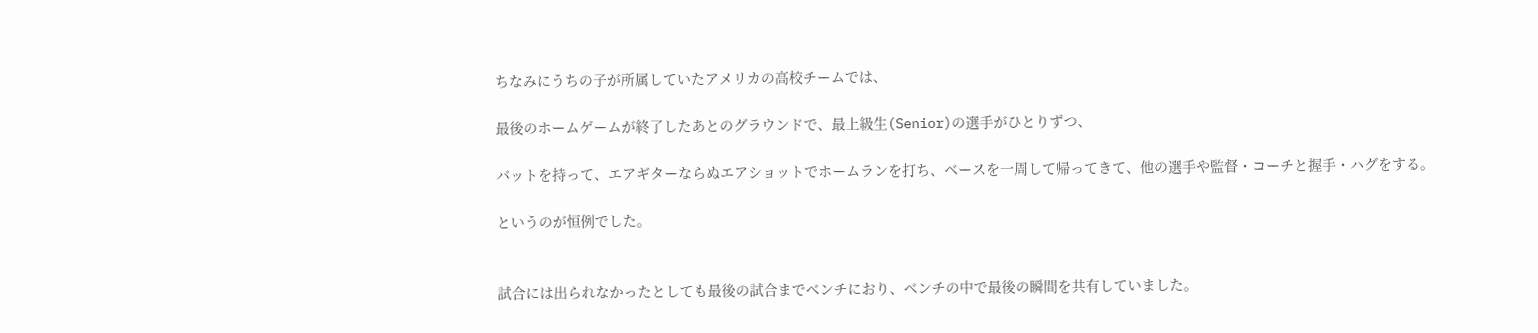ちなみにうちの子が所属していたアメリカの高校チームでは、

最後のホームゲームが終了したあとのグラウンドで、最上級生(Senior)の選手がひとりずつ、

バットを持って、エアギターならぬエアショットでホームランを打ち、ベースを一周して帰ってきて、他の選手や監督・コーチと握手・ハグをする。

というのが恒例でした。


試合には出られなかったとしても最後の試合までベンチにおり、ベンチの中で最後の瞬間を共有していました。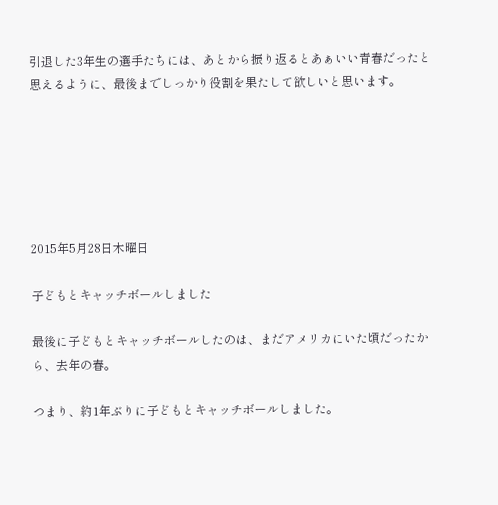引退した3年生の選手たちには、あとから振り返るとあぁいい青春だったと思えるように、最後までしっかり役割を果たして欲しいと思います。






2015年5月28日木曜日

子どもとキャッチボールしました

最後に子どもとキャッチボールしたのは、まだアメリカにいた頃だったから、去年の春。

つまり、約1年ぶりに子どもとキャッチボールしました。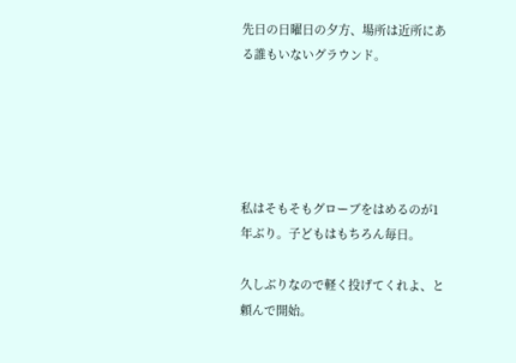先日の日曜日の夕方、場所は近所にある誰もいないグラウンド。





私はそもそもグローブをはめるのが1年ぶり。子どもはもちろん毎日。

久しぶりなので軽く投げてくれよ、と頼んで開始。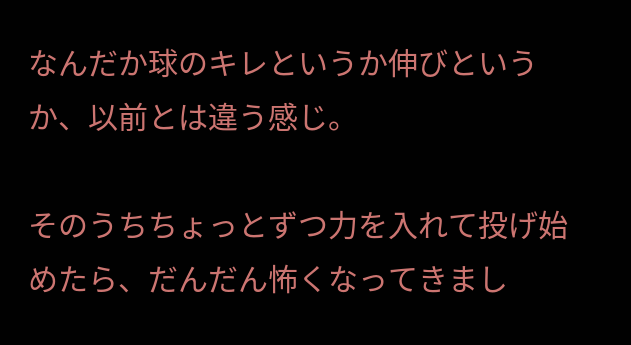なんだか球のキレというか伸びというか、以前とは違う感じ。

そのうちちょっとずつ力を入れて投げ始めたら、だんだん怖くなってきまし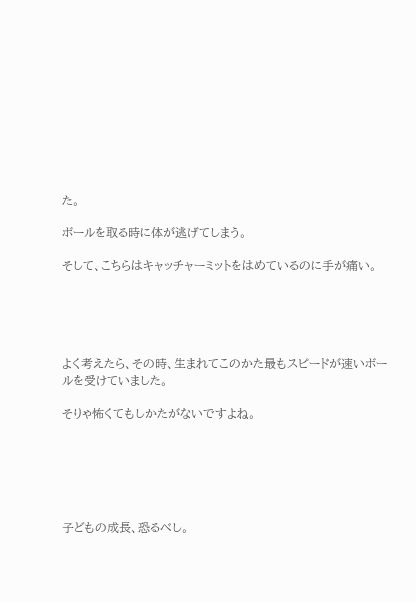た。

ボールを取る時に体が逃げてしまう。

そして、こちらはキャッチャーミットをはめているのに手が痛い。





よく考えたら、その時、生まれてこのかた最もスピードが速いボールを受けていました。

そりゃ怖くてもしかたがないですよね。






子どもの成長、恐るべし。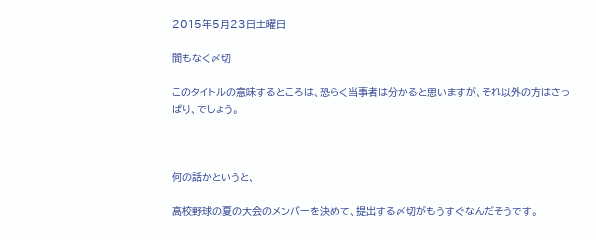2015年5月23日土曜日

間もなく〆切

このタイトルの意味するところは、恐らく当事者は分かると思いますが、それ以外の方はさっぱり、でしょう。



何の話かというと、

高校野球の夏の大会のメンバーを決めて、提出する〆切がもうすぐなんだそうです。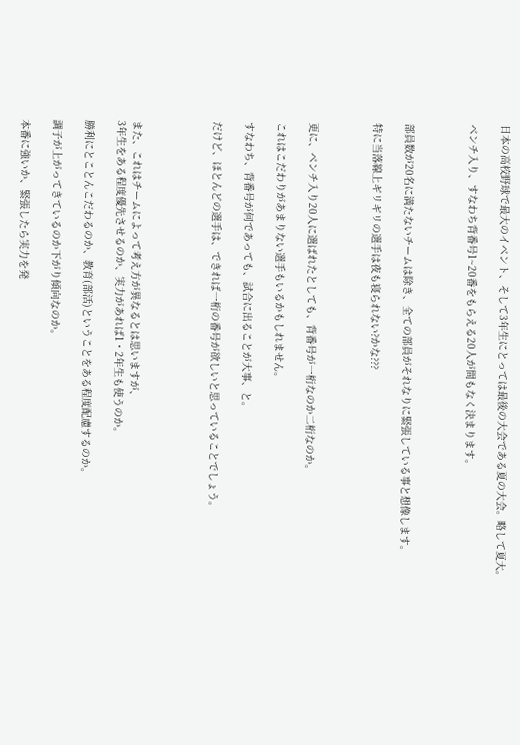日本の高校野球で最大のイベント、そして3年生にとっては最後の大会である夏の大会。略して夏大。

ベンチ入り、すなわち背番号1~20番をもらえる20人が間もなく決まります。



部員数が20名に満たないチームは除き、全ての部員がそれなりに緊張している事と想像します。

特に当落線上ギリギリの選手は夜も寝られない?かな???



更に、ベンチ入り20人に選ばれたとしても、背番号が一桁なのか二桁なのか。

これはこだわりがあまりない選手もいるかもしれません。

すなわち、背番号が何であっても、試合に出ることが大事、と。

だけど、ほとんどの選手は、できれば一桁の番号が欲しいと思っていることでしょう。




また、これはチームによって考え方が異なるとは思いますが、
3年生をある程度優先させるのか、実力があれば1・2年生も使うのか。

勝利にとことんこだわるのか、教育(部活)ということをある程度配慮するのか。

調子が上がってきているのか下がり傾向なのか。

本番に強いか、緊張したら実力を発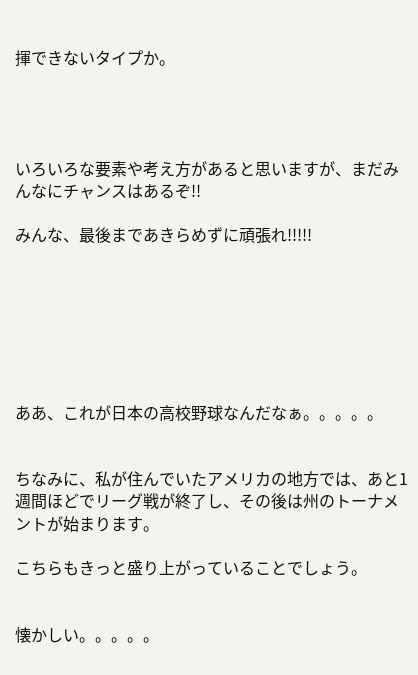揮できないタイプか。




いろいろな要素や考え方があると思いますが、まだみんなにチャンスはあるぞ!!

みんな、最後まであきらめずに頑張れ!!!!!







ああ、これが日本の高校野球なんだなぁ。。。。。


ちなみに、私が住んでいたアメリカの地方では、あと1週間ほどでリーグ戦が終了し、その後は州のトーナメントが始まります。

こちらもきっと盛り上がっていることでしょう。


懐かしい。。。。。